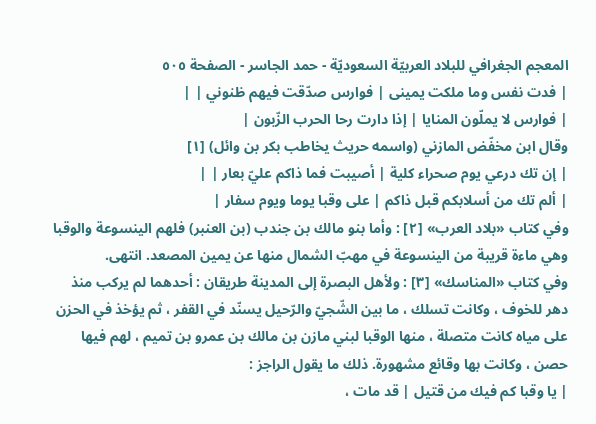المعجم الجغرافي للبلاد العربيّة السعوديّة - حمد الجاسر - الصفحة ٥٠٥
| فدت نفس وما ملكت يمينى | فوارس صدّقت فيهم ظنوني | |
| فوارس لا يملّون المنايا | إذا دارت رحا الحرب الزّبون |
وقال ابن مخفّض المازني (واسمه حريث يخاطب بكر بن وائل) [١]
| إن تك درعي يوم صحراء كلية | أصيبت فما ذاكم عليّ بعار | |
| ألم تك من أسلابكم قبل ذاكم | على وقبا يوما ويوم سفار |
وفي كتاب «بلاد العرب» [٢] : وأما بنو مالك بن جندب (بن العنبر) فلهم الينسوعة والوقبا وهي ماءة قريبة من الينسوعة في مهبّ الشمال منها عن يمين المصعد. انتهى.
وفي كتاب «المناسك» [٣] : ولأهل البصرة إلى المدينة طريقان : أحدهما لم يركب منذ دهر للخوف ، وكانت تسلك ، ما بين الشّجيّ والرّحيل يسنّد في القفر ، ثم يؤخذ في الحزن على مياه كانت متصلة ، منها الوقبا لبني مازن بن مالك بن عمرو بن تميم ، لهم فيها حصن ، وكانت بها وقائع مشهورة. ذلك ما يقول الراجز :
| يا وقبا كم فيك من قتيل | قد مات ،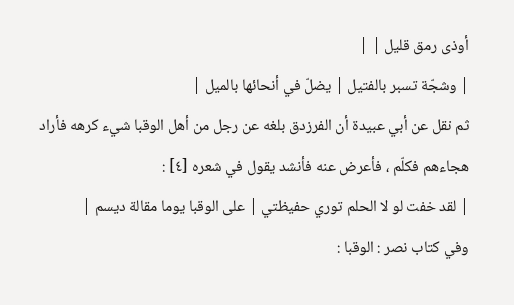أوذى رمق قليل | |
| وشجّة تسبر بالفتيل | يضلّ في أنحائها بالميل |
ثم نقل عن أبي عبيدة أن الفرزدق بلغه عن رجل من أهل الوقبا شيء كرهه فأراد هجاءهم فكلّم ، فأعرض عنه فأنشد يقول في شعره [٤] :
| لقد خفت لو لا الحلم توري حفيظتي | على الوقبا يوما مقالة ديسم |
وفي كتاب نصر : الوقبا :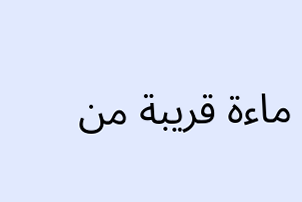ماءة قريبة من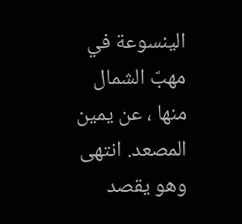الينسوعة في مهبّ الشمال منها ، عن يمين المصعد. انتهى وهو يقصد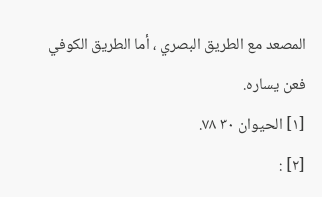المصعد مع الطريق البصري ، أما الطريق الكوفي فعن يساره.
[١] الحيوان ٣٠ ٧٨.
[٢] :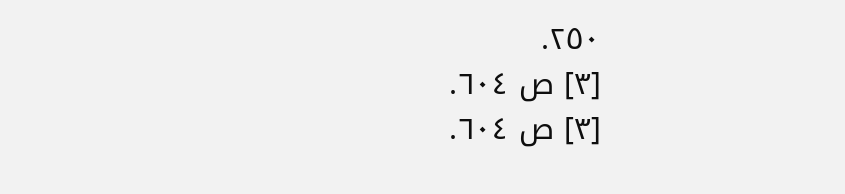٢٥٠.
[٣] ص ٦٠٤.
[٣] ص ٦٠٤.